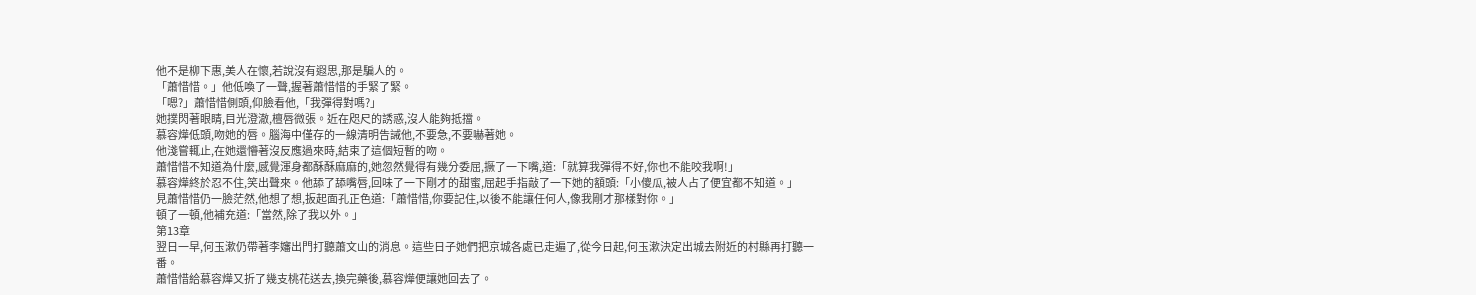他不是柳下惠,美人在懷,若說沒有遐思,那是騙人的。
「蕭惜惜。」他低喚了一聲,握著蕭惜惜的手緊了緊。
「嗯?」蕭惜惜側頭,仰臉看他,「我彈得對嗎?」
她撲閃著眼睛,目光澄澈,檀唇微張。近在咫尺的誘惑,沒人能夠抵擋。
慕容燁低頭,吻她的唇。腦海中僅存的一線清明告誡他,不要急,不要嚇著她。
他淺嘗輒止,在她還懵著沒反應過來時,結束了這個短暫的吻。
蕭惜惜不知道為什麼,感覺渾身都酥酥麻麻的,她忽然覺得有幾分委屈,撅了一下嘴,道:「就算我彈得不好,你也不能咬我啊!」
慕容燁終於忍不住,笑出聲來。他舔了舔嘴唇,回味了一下剛才的甜蜜,屈起手指敲了一下她的額頭:「小傻瓜,被人占了便宜都不知道。」
見蕭惜惜仍一臉茫然,他想了想,扳起面孔正色道:「蕭惜惜,你要記住,以後不能讓任何人,像我剛才那樣對你。」
頓了一頓,他補充道:「當然,除了我以外。」
第13章
翌日一早,何玉漱仍帶著李嬸出門打聽蕭文山的消息。這些日子她們把京城各處已走遍了,從今日起,何玉漱決定出城去附近的村縣再打聽一番。
蕭惜惜給慕容燁又折了幾支桃花送去,換完藥後,慕容燁便讓她回去了。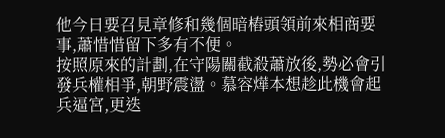他今日要召見章修和幾個暗樁頭領前來相商要事,蕭惜惜留下多有不便。
按照原來的計劃,在守陽關截殺蕭放後,勢必會引發兵權相爭,朝野震盪。慕容燁本想趁此機會起兵逼宮,更迭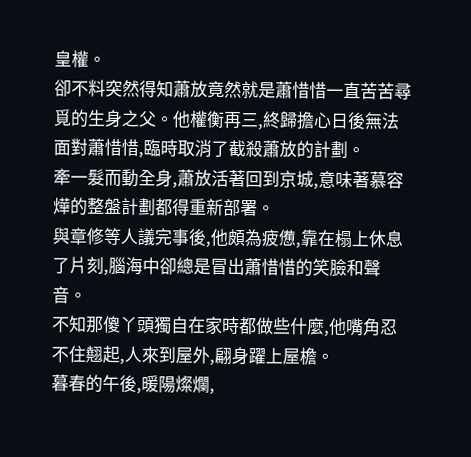皇權。
卻不料突然得知蕭放竟然就是蕭惜惜一直苦苦尋覓的生身之父。他權衡再三,終歸擔心日後無法面對蕭惜惜,臨時取消了截殺蕭放的計劃。
牽一髮而動全身,蕭放活著回到京城,意味著慕容燁的整盤計劃都得重新部署。
與章修等人議完事後,他頗為疲憊,靠在榻上休息了片刻,腦海中卻總是冒出蕭惜惜的笑臉和聲音。
不知那傻丫頭獨自在家時都做些什麼,他嘴角忍不住翹起,人來到屋外,翩身躍上屋檐。
暮春的午後,暖陽燦爛,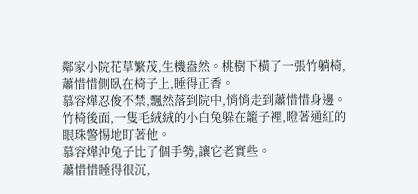鄰家小院花草繁茂,生機盎然。桃樹下橫了一張竹躺椅,蕭惜惜側臥在椅子上,睡得正香。
慕容燁忍俊不禁,飄然落到院中,悄悄走到蕭惜惜身邊。竹椅後面,一隻毛絨絨的小白兔躲在籠子裡,瞪著通紅的眼珠警惕地盯著他。
慕容燁沖兔子比了個手勢,讓它老實些。
蕭惜惜睡得很沉,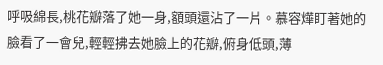呼吸綿長,桃花瓣落了她一身,額頭還沾了一片。慕容燁盯著她的臉看了一會兒,輕輕拂去她臉上的花瓣,俯身低頭,薄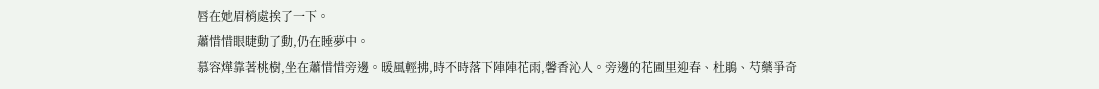唇在她眉梢處挨了一下。
蕭惜惜眼睫動了動,仍在睡夢中。
慕容燁靠著桃樹,坐在蕭惜惜旁邊。暖風輕拂,時不時落下陣陣花雨,馨香沁人。旁邊的花圃里迎春、杜鵑、芍藥爭奇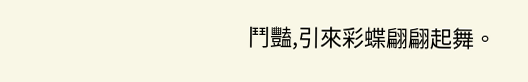鬥豔,引來彩蝶翩翩起舞。